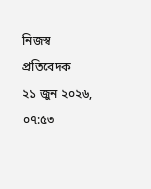নিজস্ব প্রতিবেদক
২১ জুন ২০২৬, ০৭:৫৩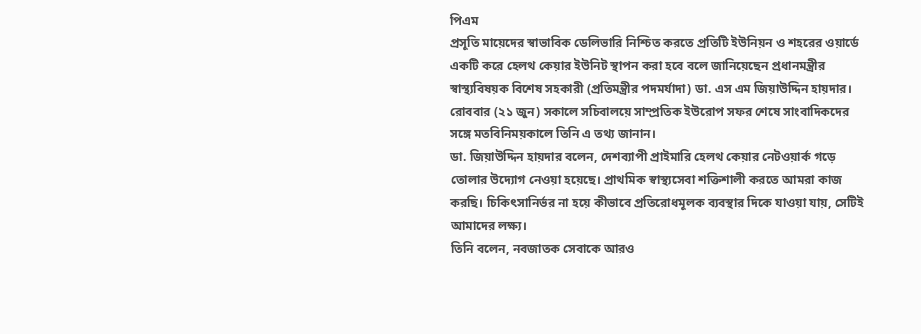পিএম
প্রসূতি মায়েদের স্বাভাবিক ডেলিভারি নিশ্চিত করতে প্রতিটি ইউনিয়ন ও শহরের ওয়ার্ডে একটি করে হেলথ কেয়ার ইউনিট স্থাপন করা হবে বলে জানিয়েছেন প্রধানমন্ত্রীর স্বাস্থ্যবিষয়ক বিশেষ সহকারী (প্রতিমন্ত্রীর পদমর্যাদা) ডা. এস এম জিয়াউদ্দিন হায়দার।
রোববার (২১ জুন) সকালে সচিবালয়ে সাম্প্রতিক ইউরোপ সফর শেষে সাংবাদিকদের সঙ্গে মতবিনিময়কালে তিনি এ তথ্য জানান।
ডা. জিয়াউদ্দিন হায়দার বলেন, দেশব্যাপী প্রাইমারি হেলথ কেয়ার নেটওয়ার্ক গড়ে তোলার উদ্যোগ নেওয়া হয়েছে। প্রাথমিক স্বাস্থ্যসেবা শক্তিশালী করতে আমরা কাজ করছি। চিকিৎসানির্ভর না হয়ে কীভাবে প্রতিরোধমূলক ব্যবস্থার দিকে যাওয়া যায়, সেটিই আমাদের লক্ষ্য।
তিনি বলেন, নবজাতক সেবাকে আরও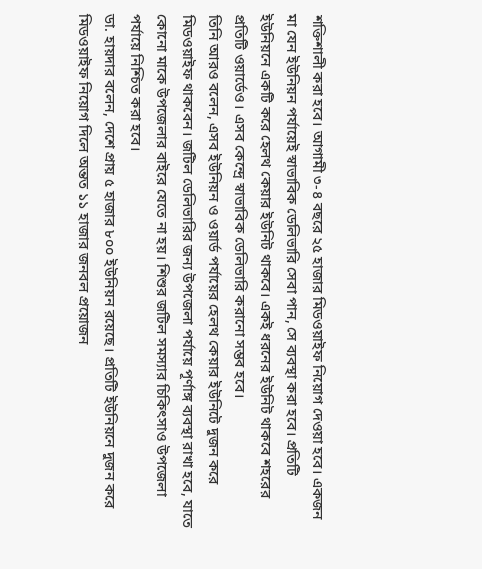শক্তিশালী করা হবে। আগামী ৩-৪ বছরে ২৫ হাজার মিডওয়াইফ নিয়োগ দেওয়া হবে। একজন মা যেন ইউনিয়ন পর্যায়েই স্বাভাবিক ডেলিভারি সেবা পান, সে ব্যবস্থা করা হবে। প্রতিটি ইউনিয়নে একটি করে হেলথ কেয়ার ইউনিট থাকবে। একই ধরনের ইউনিট থাকবে শহরের প্রতিটি ওয়ার্ডেও। এসব কেন্দ্রে স্বাভাবিক ডেলিভারি করানো সম্ভব হবে।
তিনি আরও বলেন, এসব ইউনিয়ন ও ওয়ার্ড পর্যায়ের হেলথ কেয়ার ইউনিটে দুজন করে মিডওয়াইফ থাকবেন। জটিল ডেলিভারির জন্য উপজেলা পর্যায়ে পূর্ণাঙ্গ ব্যবস্থা রাখা হবে, যাতে কোনো মাকে উপজেলার বাইরে যেতে না হয়। শিশুর জটিল সমস্যার চিকিৎসাও উপজেলা পর্যায়ে নিশ্চিত করা হবে।
ডা. হায়দার বলেন, দেশে প্রায় ৫ হাজার ৮০০ ইউনিয়ন রয়েছে। প্রতিটি ইউনিয়নে দুজন করে মিডওয়াইফ নিয়োগ দিলে অন্তত ১১ হাজার জনবল প্রয়োজন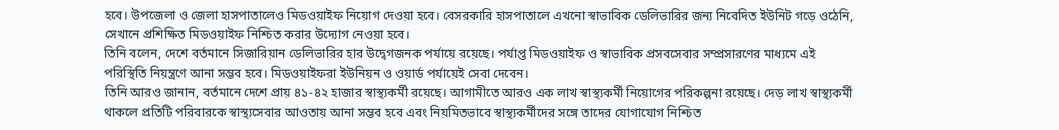হবে। উপজেলা ও জেলা হাসপাতালেও মিডওয়াইফ নিয়োগ দেওয়া হবে। বেসরকারি হাসপাতালে এখনো স্বাভাবিক ডেলিভারির জন্য নিবেদিত ইউনিট গড়ে ওঠেনি, সেখানে প্রশিক্ষিত মিডওয়াইফ নিশ্চিত করার উদ্যোগ নেওয়া হবে।
তিনি বলেন, দেশে বর্তমানে সিজারিয়ান ডেলিভারির হার উদ্বেগজনক পর্যায়ে রয়েছে। পর্যাপ্ত মিডওয়াইফ ও স্বাভাবিক প্রসবসেবার সম্প্রসারণের মাধ্যমে এই পরিস্থিতি নিয়ন্ত্রণে আনা সম্ভব হবে। মিডওয়াইফরা ইউনিয়ন ও ওয়ার্ড পর্যায়েই সেবা দেবেন।
তিনি আরও জানান, বর্তমানে দেশে প্রায় ৪১-৪২ হাজার স্বাস্থ্যকর্মী রয়েছে। আগামীতে আরও এক লাখ স্বাস্থ্যকর্মী নিয়োগের পরিকল্পনা রয়েছে। দেড় লাখ স্বাস্থ্যকর্মী থাকলে প্রতিটি পরিবারকে স্বাস্থ্যসেবার আওতায় আনা সম্ভব হবে এবং নিয়মিতভাবে স্বাস্থ্যকর্মীদের সঙ্গে তাদের যোগাযোগ নিশ্চিত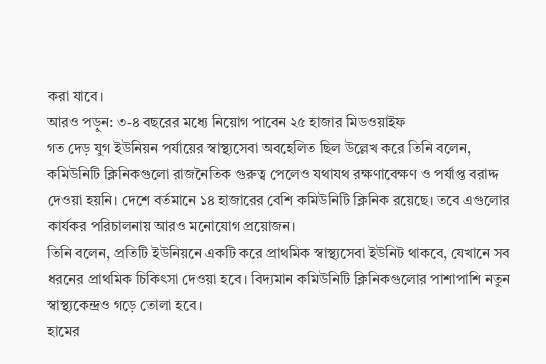করা যাবে।
আরও পড়ুন: ৩-৪ বছরের মধ্যে নিয়োগ পাবেন ২৫ হাজার মিডওয়াইফ
গত দেড় যুগ ইউনিয়ন পর্যায়ের স্বাস্থ্যসেবা অবহেলিত ছিল উল্লেখ করে তিনি বলেন, কমিউনিটি ক্লিনিকগুলো রাজনৈতিক গুরুত্ব পেলেও যথাযথ রক্ষণাবেক্ষণ ও পর্যাপ্ত বরাদ্দ দেওয়া হয়নি। দেশে বর্তমানে ১৪ হাজারের বেশি কমিউনিটি ক্লিনিক রয়েছে। তবে এগুলোর কার্যকর পরিচালনায় আরও মনোযোগ প্রয়োজন।
তিনি বলেন, প্রতিটি ইউনিয়নে একটি করে প্রাথমিক স্বাস্থ্যসেবা ইউনিট থাকবে, যেখানে সব ধরনের প্রাথমিক চিকিৎসা দেওয়া হবে। বিদ্যমান কমিউনিটি ক্লিনিকগুলোর পাশাপাশি নতুন স্বাস্থ্যকেন্দ্রও গড়ে তোলা হবে।
হামের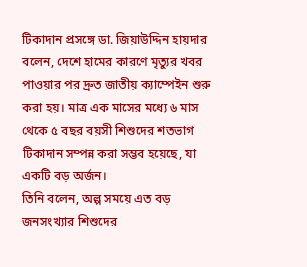টিকাদান প্রসঙ্গে ডা. জিয়াউদ্দিন হায়দার বলেন, দেশে হামের কারণে মৃত্যুর খবর পাওয়ার পর দ্রুত জাতীয় ক্যাম্পেইন শুরু করা হয়। মাত্র এক মাসের মধ্যে ৬ মাস থেকে ৫ বছর বয়সী শিশুদের শতভাগ টিকাদান সম্পন্ন করা সম্ভব হয়েছে, যা একটি বড় অর্জন।
তিনি বলেন, অল্প সময়ে এত বড় জনসংখ্যার শিশুদের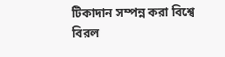টিকাদান সম্পন্ন করা বিশ্বে বিরল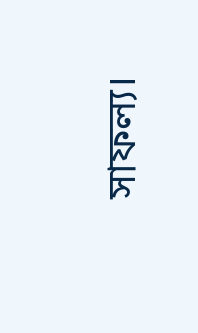সাফল্য।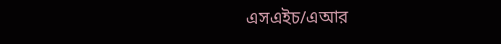এসএইচ/এআর